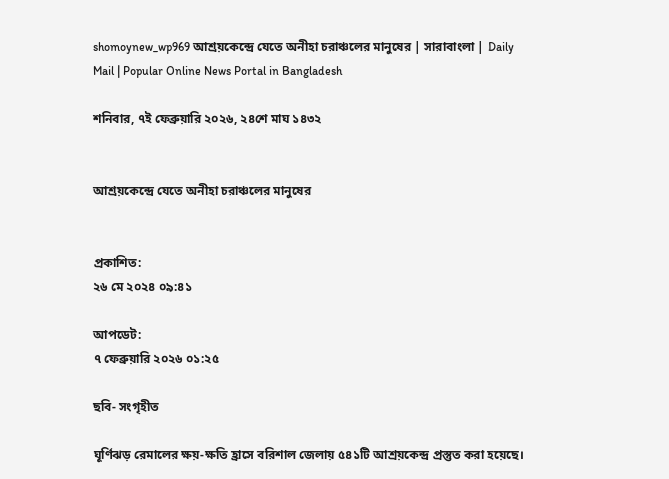shomoynew_wp969 আশ্রয়কেন্দ্রে যেতে অনীহা চরাঞ্চলের মানুষের | সারাবাংলা | Daily Mail | Popular Online News Portal in Bangladesh

শনিবার, ৭ই ফেব্রুয়ারি ২০২৬, ২৪শে মাঘ ১৪৩২


আশ্রয়কেন্দ্রে যেতে অনীহা চরাঞ্চলের মানুষের


প্রকাশিত:
২৬ মে ২০২৪ ০৯:৪১

আপডেট:
৭ ফেব্রুয়ারি ২০২৬ ০১:২৫

ছবি- সংগৃহীত

ঘূর্ণিঝড় রেমালের ক্ষয়-ক্ষতি হ্রাসে বরিশাল জেলায় ৫৪১টি আশ্রয়কেন্দ্র প্রস্তুত করা হয়েছে।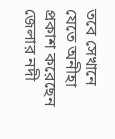তবে সেখানে যেতে অনীহা প্রকাশ করেছেন জেলার নদী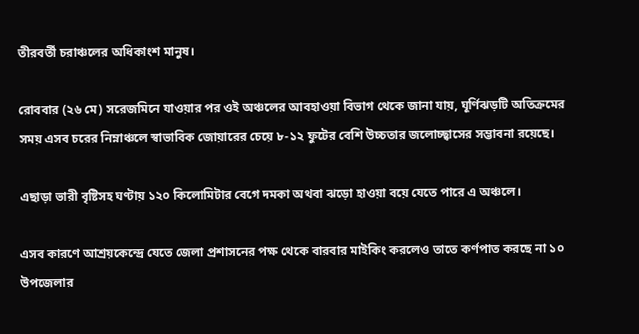তীরবর্তী চরাঞ্চলের অধিকাংশ মানুষ।

রোববার (২৬ মে) সরেজমিনে যাওয়ার পর ওই অঞ্চলের আবহাওয়া বিভাগ থেকে জানা যায়, ঘূর্ণিঝড়টি অতিক্রমের সময় এসব চরের নিম্নাঞ্চলে স্বাভাবিক জোয়ারের চেয়ে ৮-১২ ফুটের বেশি উচ্চতার জলোচ্ছ্বাসের সম্ভাবনা রয়েছে।

এছাড়া ভারী বৃষ্টিসহ ঘণ্টায় ১২০ কিলোমিটার বেগে দমকা অথবা ঝড়ো হাওয়া বয়ে যেতে পারে এ অঞ্চলে।

এসব কারণে আশ্রয়কেন্দ্রে যেতে জেলা প্রশাসনের পক্ষ থেকে বারবার মাইকিং করলেও তাতে কর্ণপাত করছে না ১০ উপজেলার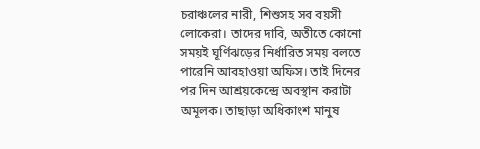চরাঞ্চলের নারী, শিশুসহ সব বয়সী লোকেরা। তাদের দাবি, অতীতে কোনো সময়ই ঘূর্ণিঝড়ের নির্ধারিত সময় বলতে পারেনি আবহাওয়া অফিস। তাই দিনের পর দিন আশ্রয়কেন্দ্রে অবস্থান করাটা অমূলক। তাছাড়া অধিকাংশ মানুষ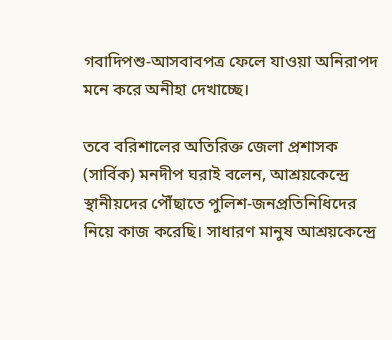গবাদিপশু-আসবাবপত্র ফেলে যাওয়া অনিরাপদ মনে করে অনীহা দেখাচ্ছে।

তবে বরিশালের অতিরিক্ত জেলা প্রশাসক (সার্বিক) মনদীপ ঘরাই বলেন, আশ্রয়কেন্দ্রে স্থানীয়দের পৌঁছাতে পুলিশ-জনপ্রতিনিধিদের নিয়ে কাজ করেছি। সাধারণ মানুষ আশ্রয়কেন্দ্রে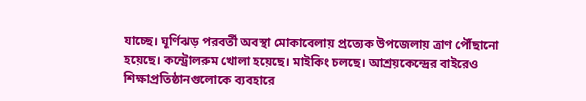যাচ্ছে। ঘূর্ণিঝড় পরবর্তী অবস্থা মোকাবেলায় প্রত্যেক উপজেলায় ত্রাণ পৌঁছানো হয়েছে। কন্ট্রোলরুম খোলা হয়েছে। মাইকিং চলছে। আশ্রয়কেন্দ্রের বাইরেও শিক্ষাপ্রতিষ্ঠানগুলোকে ব্যবহারে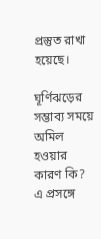প্রস্তুত রাখা হয়েছে।

ঘূর্ণিঝড়ের সম্ভাব্য সময়ে অমিল হওয়ার কারণ কি? এ প্রসঙ্গে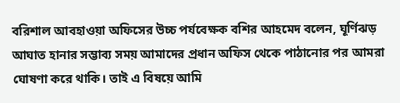বরিশাল আবহাওয়া অফিসের উচ্চ পর্যবেক্ষক বশির আহমেদ বলেন, ঘূর্ণিঝড় আঘাত হানার সম্ভাব্য সময় আমাদের প্রধান অফিস থেকে পাঠানোর পর আমরা ঘোষণা করে থাকি। তাই এ বিষয়ে আমি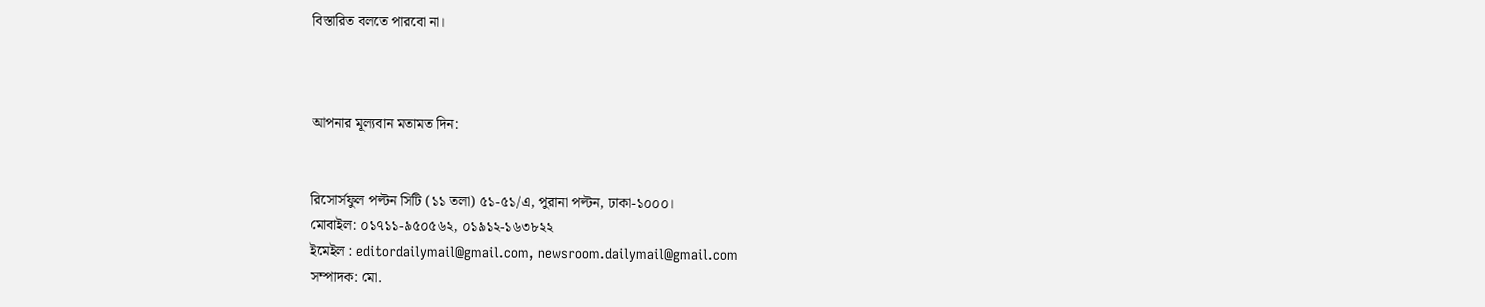বিস্তারিত বলতে পারবো না।



আপনার মূল্যবান মতামত দিন:


রিসোর্সফুল পল্টন সিটি (১১ তলা) ৫১-৫১/এ, পুরানা পল্টন, ঢাকা-১০০০।
মোবাইল: ০১৭১১-৯৫০৫৬২, ০১৯১২-১৬৩৮২২
ইমেইল : editordailymail@gmail.com, newsroom.dailymail@gmail.com
সম্পাদক: মো.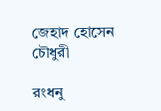জেহাদ হোসেন চৌধুরী

রংধনু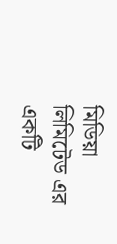মিডিয়া লিমিটেড এর একটি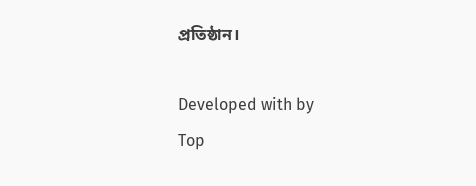প্রতিষ্ঠান।

Developed with by
Top